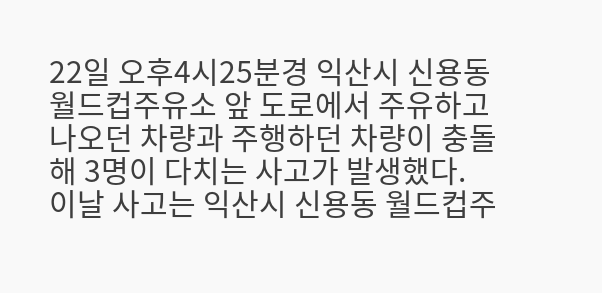22일 오후4시25분경 익산시 신용동 월드컵주유소 앞 도로에서 주유하고 나오던 차량과 주행하던 차량이 충돌해 3명이 다치는 사고가 발생했다.
이날 사고는 익산시 신용동 월드컵주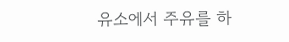유소에서 주유를 하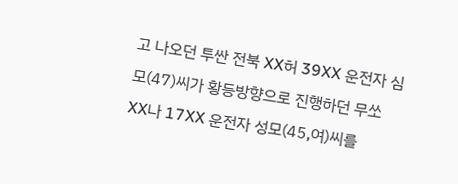고 나오던 투싼 전북 XX허 39XX 운전자 심모(47)씨가 황등방향으로 진행하던 무쏘 XX나 17XX 운전자 성모(45,여)씨를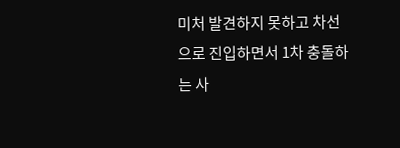미처 발견하지 못하고 차선으로 진입하면서 1차 충돌하는 사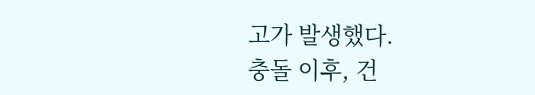고가 발생했다.
충돌 이후, 건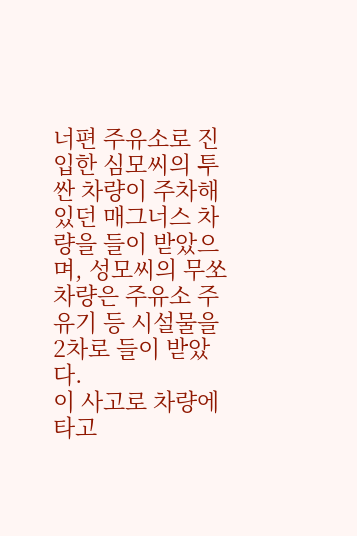너편 주유소로 진입한 심모씨의 투싼 차량이 주차해 있던 매그너스 차량을 들이 받았으며, 성모씨의 무쏘 차량은 주유소 주유기 등 시설물을 2차로 들이 받았다.
이 사고로 차량에 타고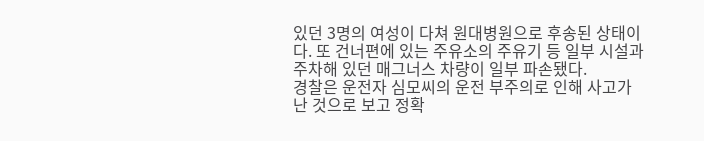있던 3명의 여성이 다쳐 원대병원으로 후송된 상태이다. 또 건너편에 있는 주유소의 주유기 등 일부 시설과 주차해 있던 매그너스 차량이 일부 파손됐다.
경찰은 운전자 심모씨의 운전 부주의로 인해 사고가 난 것으로 보고 정확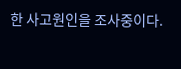한 사고원인을 조사중이다.